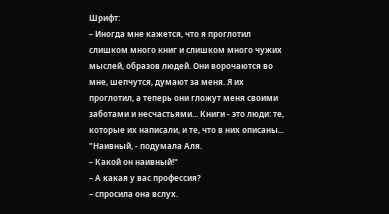Шрифт:
– Иногда мне кажется, что я проглотил слишком много книг и слишком много чужих мыслей, образов людей. Они ворочаются во мне, шепчутся, думают за меня. Я их проглотил, а теперь они гложут меня своими заботами и несчастьями... Книги - это люди: те, которые их написали, и те, что в них описаны...
"Наивный, - подумала Аля.
– Какой он наивный!"
– А какая у вас профессия?
– спросила она вслух.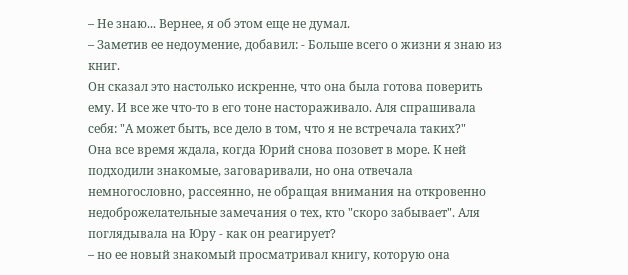– Не знаю... Вернее, я об этом еще не думал.
– Заметив ее недоумение, добавил: - Больше всего о жизни я знаю из книг.
Он сказал это настолько искренне, что она была готова поверить ему. И все же что-то в его тоне настораживало. Аля спрашивала себя: "А может быть, все дело в том, что я не встречала таких?"
Она все время ждала, когда Юрий снова позовет в море. К ней подходили знакомые, заговаривали, но она отвечала немногословно, рассеянно, не обращая внимания на откровенно недоброжелательные замечания о тех, кто "скоро забывает". Аля поглядывала на Юру - как он реагирует?
– но ее новый знакомый просматривал книгу, которую она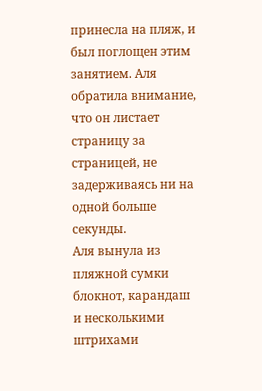принесла на пляж, и был поглощен этим занятием. Аля обратила внимание, что он листает страницу за страницей, не задерживаясь ни на одной больше секунды.
Аля вынула из пляжной сумки блокнот, карандаш и несколькими штрихами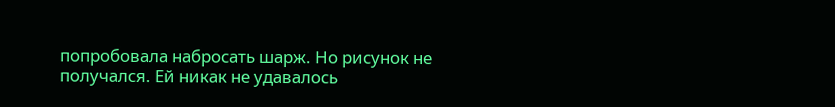попробовала набросать шарж. Но рисунок не получался. Ей никак не удавалось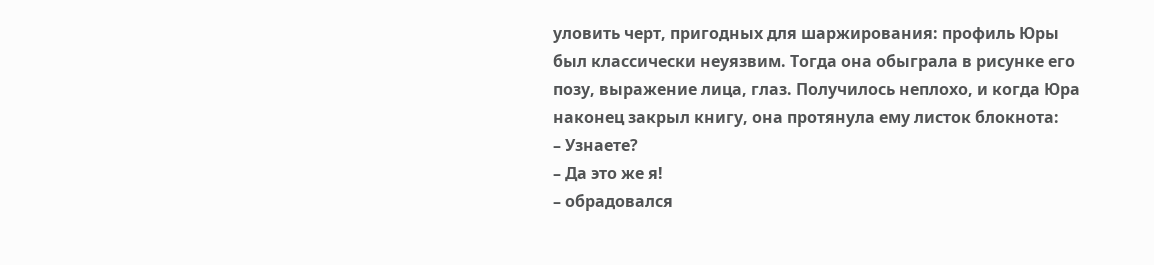уловить черт, пригодных для шаржирования: профиль Юры был классически неуязвим. Тогда она обыграла в рисунке его позу, выражение лица, глаз. Получилось неплохо, и когда Юра наконец закрыл книгу, она протянула ему листок блокнота:
– Узнаете?
– Да это же я!
– обрадовался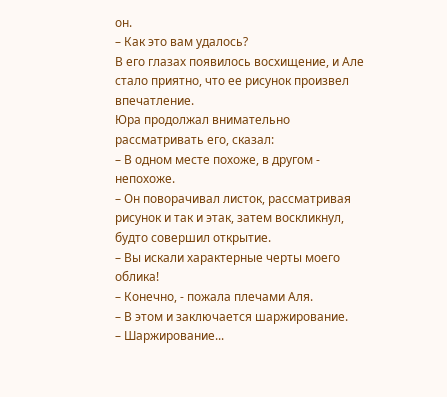он.
– Как это вам удалось?
В его глазах появилось восхищение, и Але стало приятно, что ее рисунок произвел впечатление.
Юра продолжал внимательно рассматривать его, сказал:
– В одном месте похоже, в другом - непохоже.
– Он поворачивал листок, рассматривая рисунок и так и этак, затем воскликнул, будто совершил открытие.
– Вы искали характерные черты моего облика!
– Конечно, - пожала плечами Аля.
– В этом и заключается шаржирование.
– Шаржирование...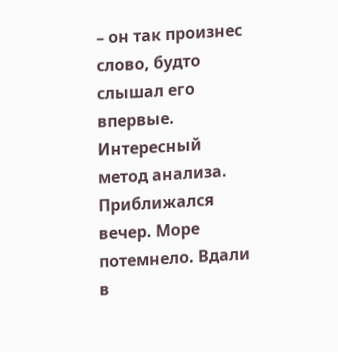– он так произнес слово, будто слышал его впервые. Интересный метод анализа.
Приближался вечер. Море потемнело. Вдали в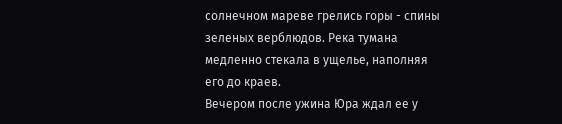солнечном мареве грелись горы - спины зеленых верблюдов. Река тумана медленно стекала в ущелье, наполняя его до краев.
Вечером после ужина Юра ждал ее у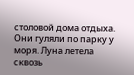столовой дома отдыха. Они гуляли по парку у моря. Луна летела сквозь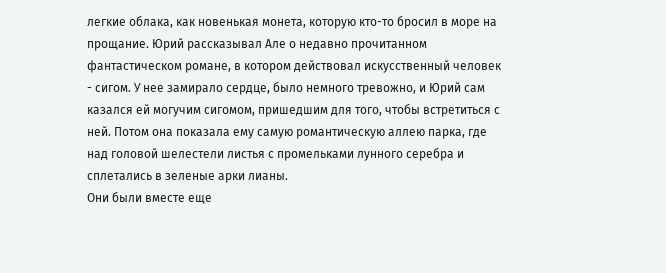легкие облака, как новенькая монета, которую кто-то бросил в море на прощание. Юрий рассказывал Але о недавно прочитанном фантастическом романе, в котором действовал искусственный человек - сигом. У нее замирало сердце, было немного тревожно, и Юрий сам казался ей могучим сигомом, пришедшим для того, чтобы встретиться с ней. Потом она показала ему самую романтическую аллею парка, где над головой шелестели листья с промельками лунного серебра и сплетались в зеленые арки лианы.
Они были вместе еще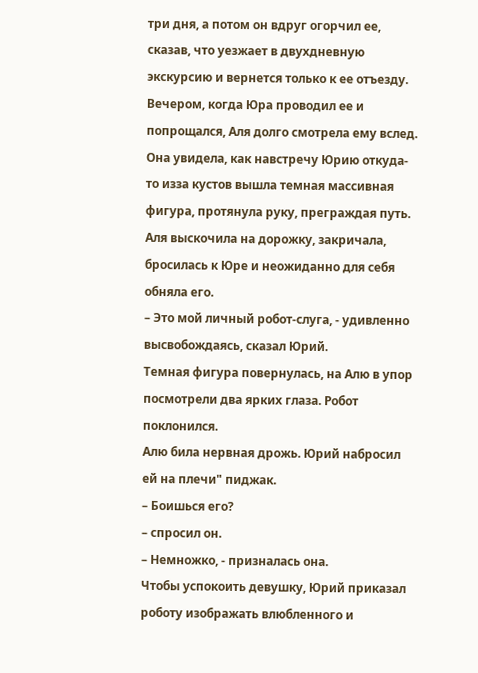три дня, а потом он вдруг огорчил ее, сказав, что уезжает в двухдневную экскурсию и вернется только к ее отъезду. Вечером, когда Юра проводил ее и попрощался, Аля долго смотрела ему вслед. Она увидела, как навстречу Юрию откуда-то изза кустов вышла темная массивная фигура, протянула руку, преграждая путь.
Аля выскочила на дорожку, закричала, бросилась к Юре и неожиданно для себя обняла его.
– Это мой личный робот-слуга, - удивленно высвобождаясь, сказал Юрий.
Темная фигура повернулась, на Алю в упор посмотрели два ярких глаза. Робот поклонился.
Алю била нервная дрожь. Юрий набросил ей на плечи" пиджак.
– Боишься его?
– спросил он.
– Немножко, - призналась она.
Чтобы успокоить девушку, Юрий приказал роботу изображать влюбленного и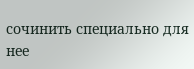сочинить специально для нее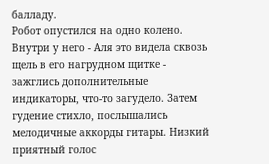балладу.
Робот опустился на одно колено. Внутри у него - Аля это видела сквозь щель в его нагрудном щитке - зажглись дополнительные индикаторы, что-то загудело. Затем гудение стихло, послышались мелодичные аккорды гитары. Низкий приятный голос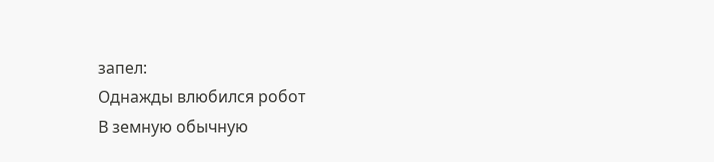запел:
Однажды влюбился робот
В земную обычную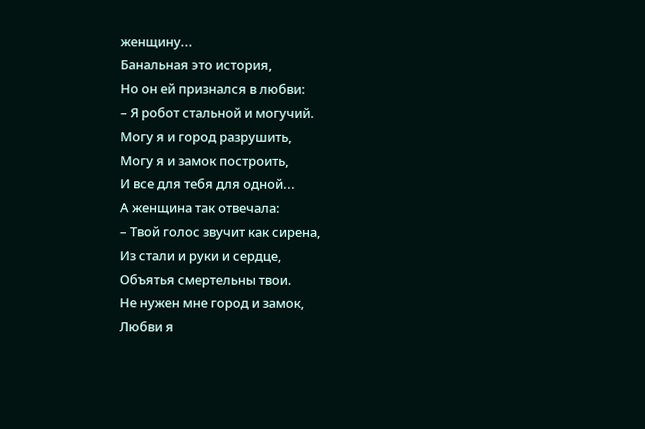женщину...
Банальная это история,
Но он ей признался в любви:
– Я робот стальной и могучий.
Могу я и город разрушить,
Могу я и замок построить,
И все для тебя для одной...
А женщина так отвечала:
– Твой голос звучит как сирена,
Из стали и руки и сердце,
Объятья смертельны твои.
Не нужен мне город и замок,
Любви я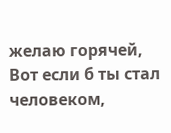желаю горячей,
Вот если б ты стал человеком,